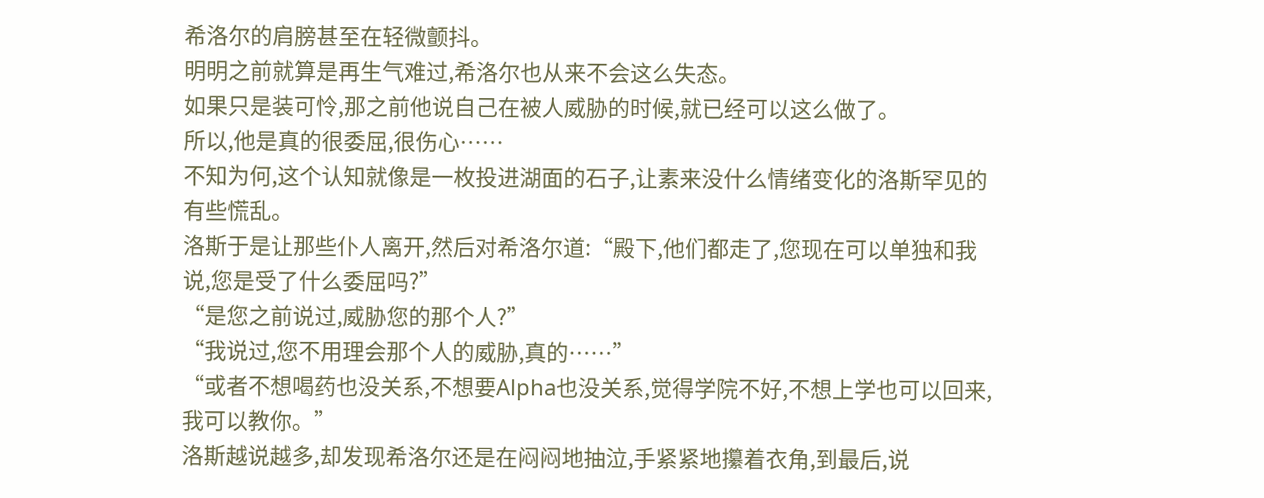希洛尔的肩膀甚至在轻微颤抖。
明明之前就算是再生气难过,希洛尔也从来不会这么失态。
如果只是装可怜,那之前他说自己在被人威胁的时候,就已经可以这么做了。
所以,他是真的很委屈,很伤心……
不知为何,这个认知就像是一枚投进湖面的石子,让素来没什么情绪变化的洛斯罕见的有些慌乱。
洛斯于是让那些仆人离开,然后对希洛尔道:“殿下,他们都走了,您现在可以单独和我说,您是受了什么委屈吗?”
“是您之前说过,威胁您的那个人?”
“我说过,您不用理会那个人的威胁,真的……”
“或者不想喝药也没关系,不想要Alpha也没关系,觉得学院不好,不想上学也可以回来,我可以教你。”
洛斯越说越多,却发现希洛尔还是在闷闷地抽泣,手紧紧地攥着衣角,到最后,说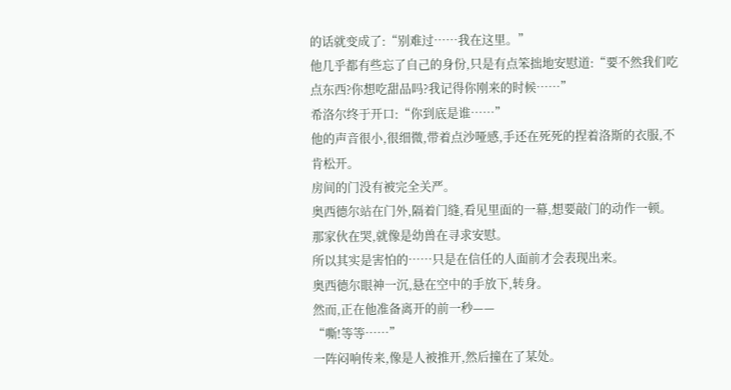的话就变成了:“别难过……我在这里。”
他几乎都有些忘了自己的身份,只是有点笨拙地安慰道:“要不然我们吃点东西?你想吃甜品吗?我记得你刚来的时候……”
希洛尔终于开口:“你到底是谁……”
他的声音很小,很细微,带着点沙哑感,手还在死死的捏着洛斯的衣服,不肯松开。
房间的门没有被完全关严。
奥西德尔站在门外,隔着门缝,看见里面的一幕,想要敲门的动作一顿。
那家伙在哭,就像是幼兽在寻求安慰。
所以其实是害怕的……只是在信任的人面前才会表现出来。
奥西德尔眼神一沉,悬在空中的手放下,转身。
然而,正在他准备离开的前一秒——
“嘶!等等……”
一阵闷响传来,像是人被推开,然后撞在了某处。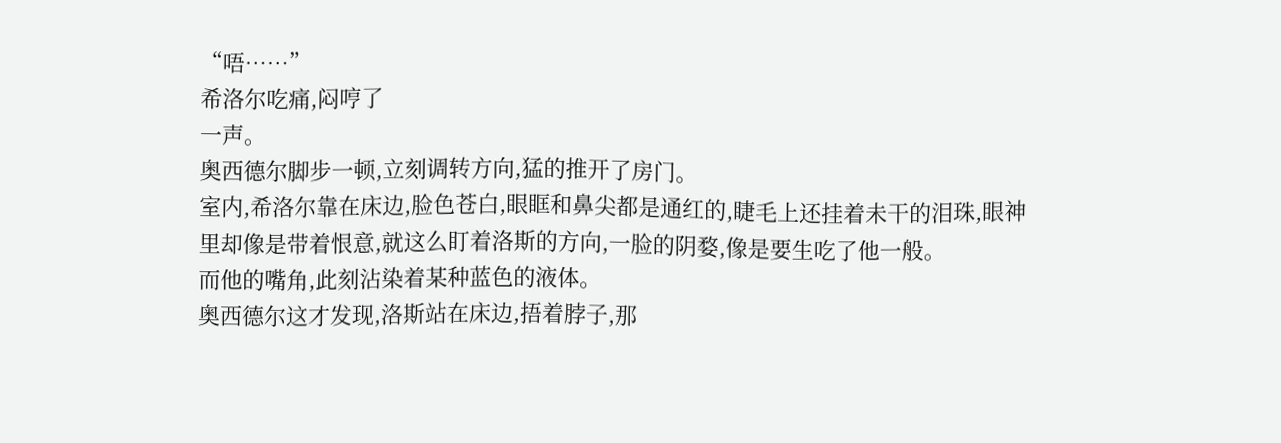“唔……”
希洛尔吃痛,闷哼了
一声。
奥西德尔脚步一顿,立刻调转方向,猛的推开了房门。
室内,希洛尔靠在床边,脸色苍白,眼眶和鼻尖都是通红的,睫毛上还挂着未干的泪珠,眼神里却像是带着恨意,就这么盯着洛斯的方向,一脸的阴婺,像是要生吃了他一般。
而他的嘴角,此刻沾染着某种蓝色的液体。
奥西德尔这才发现,洛斯站在床边,捂着脖子,那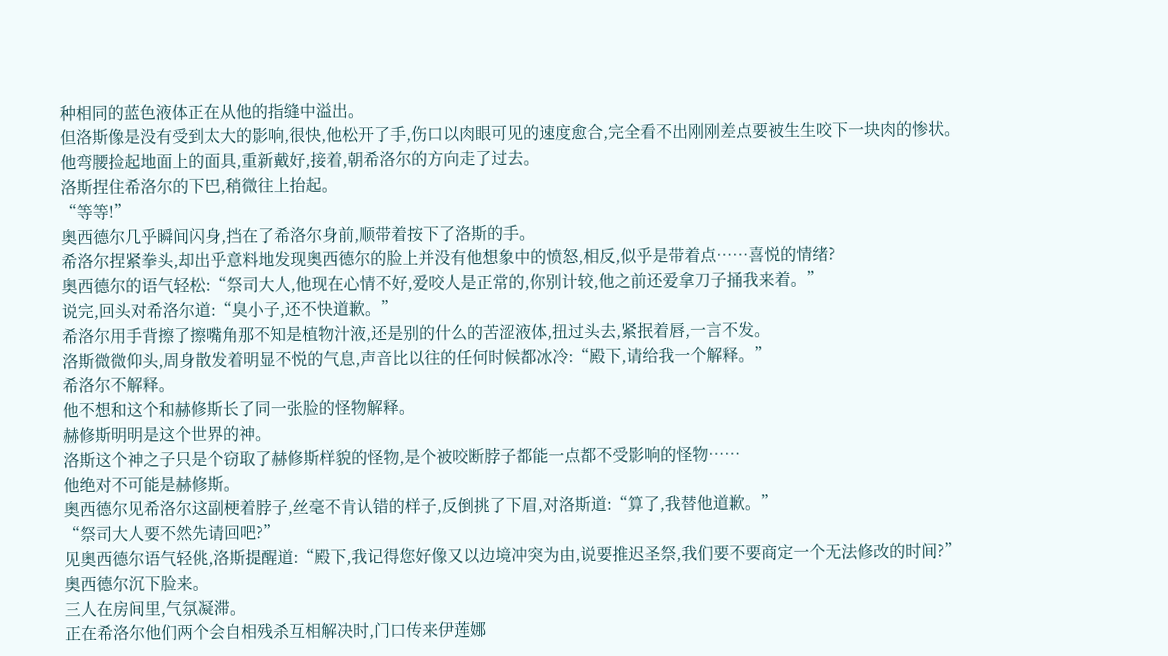种相同的蓝色液体正在从他的指缝中溢出。
但洛斯像是没有受到太大的影响,很快,他松开了手,伤口以肉眼可见的速度愈合,完全看不出刚刚差点要被生生咬下一块肉的惨状。
他弯腰捡起地面上的面具,重新戴好,接着,朝希洛尔的方向走了过去。
洛斯捏住希洛尔的下巴,稍微往上抬起。
“等等!”
奥西德尔几乎瞬间闪身,挡在了希洛尔身前,顺带着按下了洛斯的手。
希洛尔捏紧拳头,却出乎意料地发现奥西德尔的脸上并没有他想象中的愤怒,相反,似乎是带着点……喜悦的情绪?
奥西德尔的语气轻松:“祭司大人,他现在心情不好,爱咬人是正常的,你别计较,他之前还爱拿刀子捅我来着。”
说完,回头对希洛尔道:“臭小子,还不快道歉。”
希洛尔用手背擦了擦嘴角那不知是植物汁液,还是别的什么的苦涩液体,扭过头去,紧抿着唇,一言不发。
洛斯微微仰头,周身散发着明显不悦的气息,声音比以往的任何时候都冰冷:“殿下,请给我一个解释。”
希洛尔不解释。
他不想和这个和赫修斯长了同一张脸的怪物解释。
赫修斯明明是这个世界的神。
洛斯这个神之子只是个窃取了赫修斯样貌的怪物,是个被咬断脖子都能一点都不受影响的怪物……
他绝对不可能是赫修斯。
奥西德尔见希洛尔这副梗着脖子,丝毫不肯认错的样子,反倒挑了下眉,对洛斯道:“算了,我替他道歉。”
“祭司大人要不然先请回吧?”
见奥西德尔语气轻佻,洛斯提醒道:“殿下,我记得您好像又以边境冲突为由,说要推迟圣祭,我们要不要商定一个无法修改的时间?”
奥西德尔沉下脸来。
三人在房间里,气氛凝滞。
正在希洛尔他们两个会自相残杀互相解决时,门口传来伊莲娜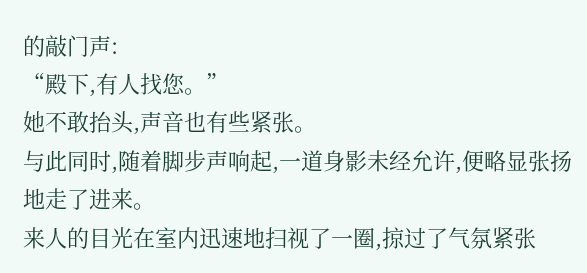的敲门声:
“殿下,有人找您。”
她不敢抬头,声音也有些紧张。
与此同时,随着脚步声响起,一道身影未经允许,便略显张扬地走了进来。
来人的目光在室内迅速地扫视了一圈,掠过了气氛紧张